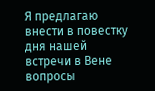Я предлагаю внести в повестку дня нашей встречи в Вене вопросы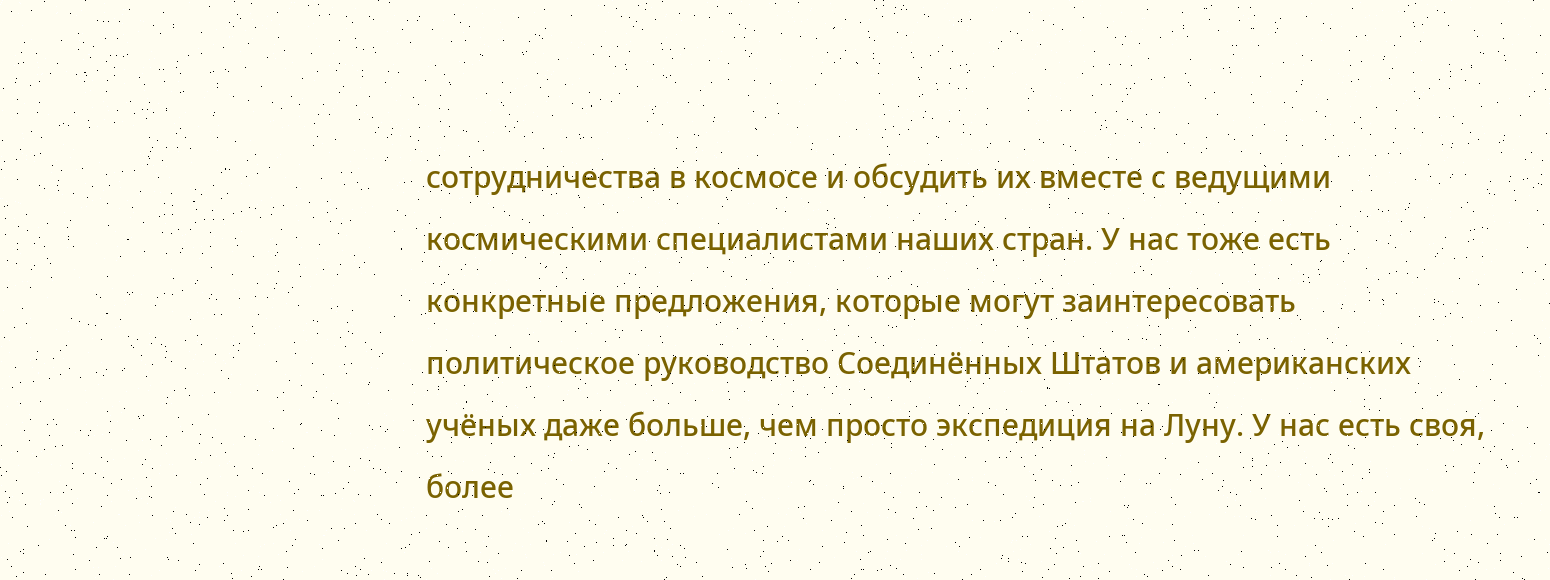сотрудничества в космосе и обсудить их вместе с ведущими космическими специалистами наших стран. У нас тоже есть конкретные предложения, которые могут заинтересовать политическое руководство Соединённых Штатов и американских учёных даже больше, чем просто экспедиция на Луну. У нас есть своя, более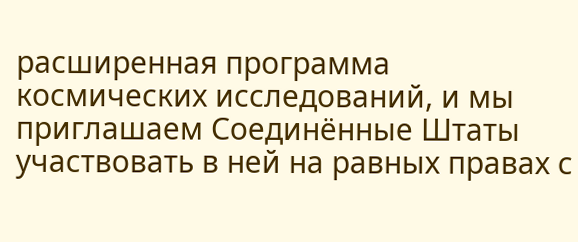расширенная программа космических исследований, и мы приглашаем Соединённые Штаты участвовать в ней на равных правах с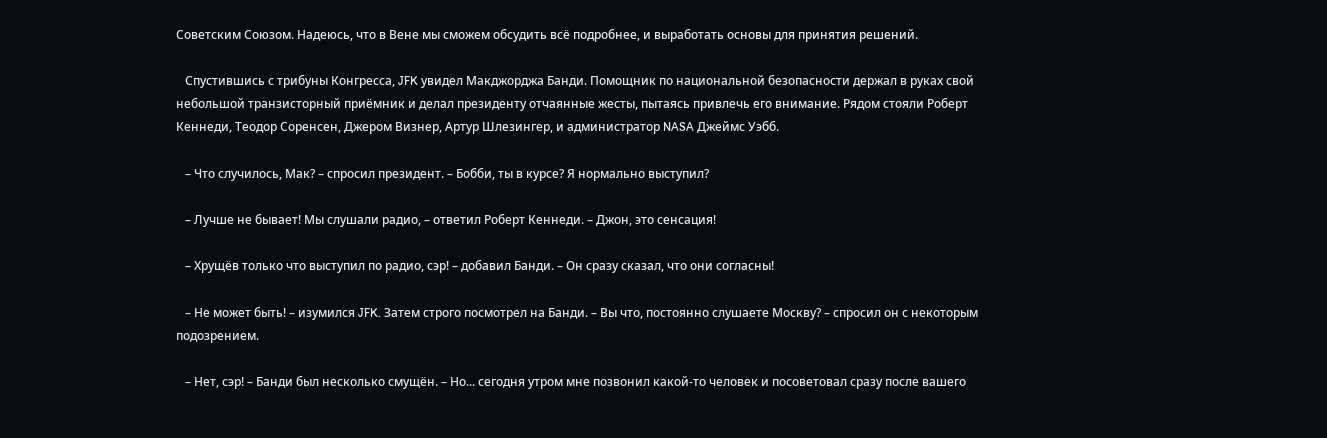Советским Союзом. Надеюсь, что в Вене мы сможем обсудить всё подробнее, и выработать основы для принятия решений.

   Спустившись с трибуны Конгресса, JFK увидел Макджорджа Банди. Помощник по национальной безопасности держал в руках свой небольшой транзисторный приёмник и делал президенту отчаянные жесты, пытаясь привлечь его внимание. Рядом стояли Роберт Кеннеди, Теодор Соренсен, Джером Визнер, Артур Шлезингер, и администратор NASA Джеймс Уэбб.

   – Что случилось, Мак? – спросил президент. – Бобби, ты в курсе? Я нормально выступил?

   – Лучше не бывает! Мы слушали радио, – ответил Роберт Кеннеди. – Джон, это сенсация!

   – Хрущёв только что выступил по радио, сэр! – добавил Банди. – Он сразу сказал, что они согласны!

   – Не может быть! – изумился JFK. Затем строго посмотрел на Банди. – Вы что, постоянно слушаете Москву? – спросил он с некоторым подозрением.

   – Нет, сэр! – Банди был несколько смущён. – Но... сегодня утром мне позвонил какой-то человек и посоветовал сразу после вашего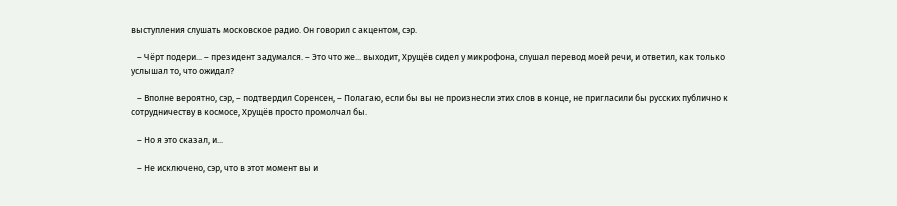выступления слушать московское радио. Он говорил с акцентом, сэр.

   – Чёрт подери... – президент задумался. – Это что же... выходит, Хрущёв сидел у микрофона, слушал перевод моей речи, и ответил, как только услышал то, что ожидал?

   – Вполне вероятно, сэр, – подтвердил Соренсен, – Полагаю, если бы вы не произнесли этих слов в конце, не пригласили бы русских публично к сотрудничеству в космосе, Хрущёв просто промолчал бы.

   – Но я это сказал, и...

   – Не исключено, сэр, что в этот момент вы и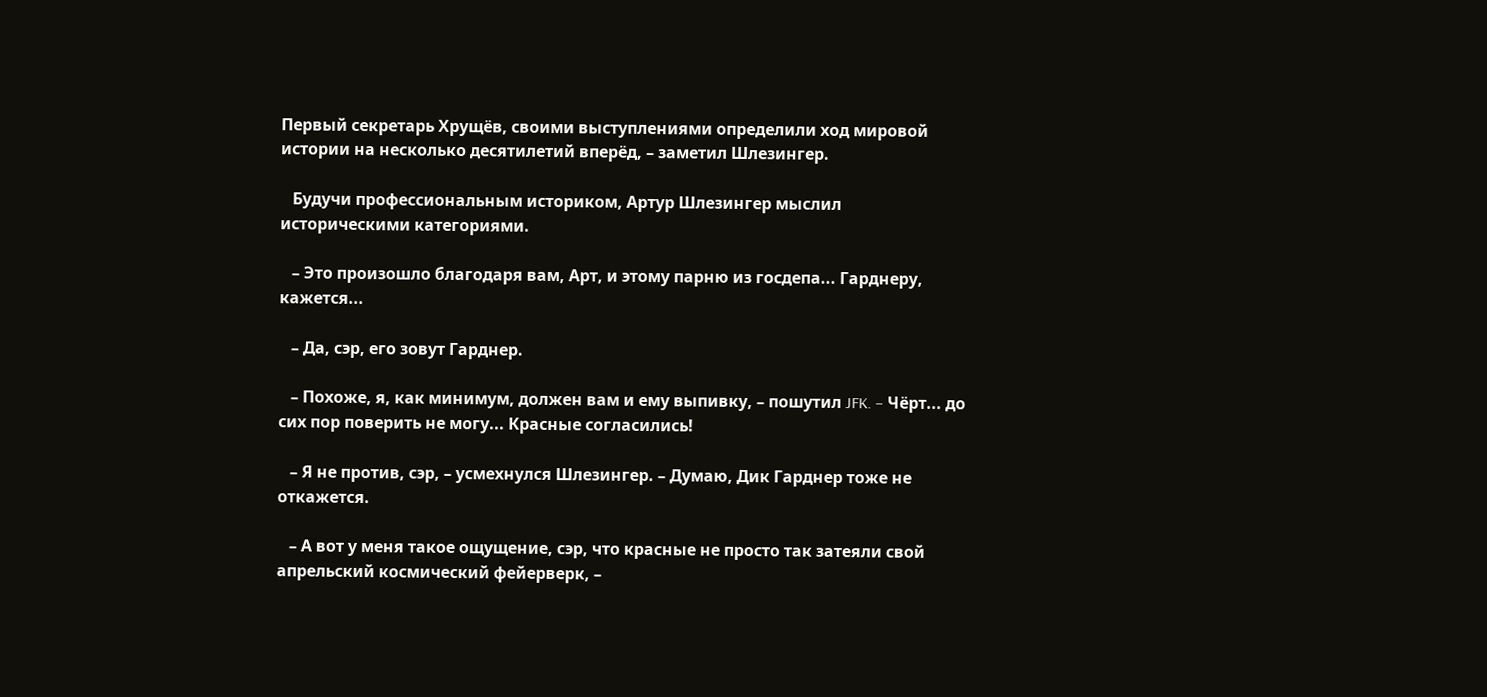Первый секретарь Хрущёв, своими выступлениями определили ход мировой истории на несколько десятилетий вперёд, – заметил Шлезингер.

   Будучи профессиональным историком, Артур Шлезингер мыслил историческими категориями.

   – Это произошло благодаря вам, Арт, и этому парню из госдепа... Гарднеру, кажется...

   – Да, сэр, его зовут Гарднер.

   – Похоже, я, как минимум, должен вам и ему выпивку, – пошутил JFK. – Чёрт... до сих пор поверить не могу... Красные согласились!

   – Я не против, сэр, – усмехнулся Шлезингер. – Думаю, Дик Гарднер тоже не откажется.

   – А вот у меня такое ощущение, сэр, что красные не просто так затеяли свой апрельский космический фейерверк, –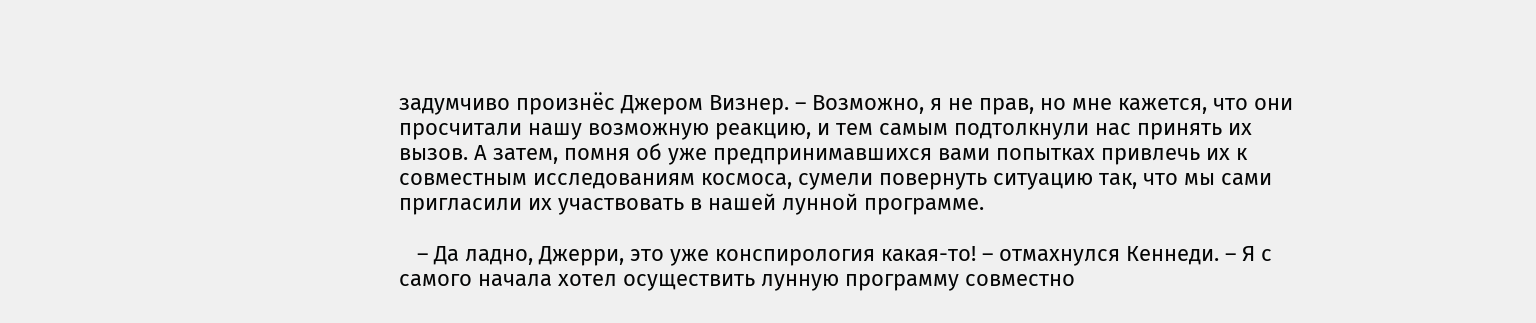задумчиво произнёс Джером Визнер. – Возможно, я не прав, но мне кажется, что они просчитали нашу возможную реакцию, и тем самым подтолкнули нас принять их вызов. А затем, помня об уже предпринимавшихся вами попытках привлечь их к совместным исследованиям космоса, сумели повернуть ситуацию так, что мы сами пригласили их участвовать в нашей лунной программе.

   – Да ладно, Джерри, это уже конспирология какая-то! – отмахнулся Кеннеди. – Я с самого начала хотел осуществить лунную программу совместно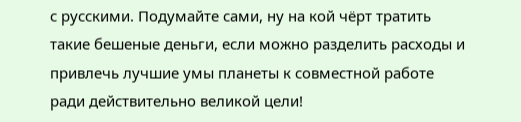с русскими. Подумайте сами, ну на кой чёрт тратить такие бешеные деньги, если можно разделить расходы и привлечь лучшие умы планеты к совместной работе ради действительно великой цели!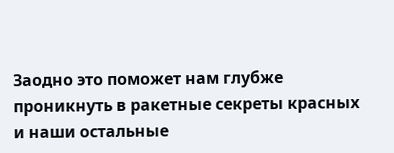Заодно это поможет нам глубже проникнуть в ракетные секреты красных и наши остальные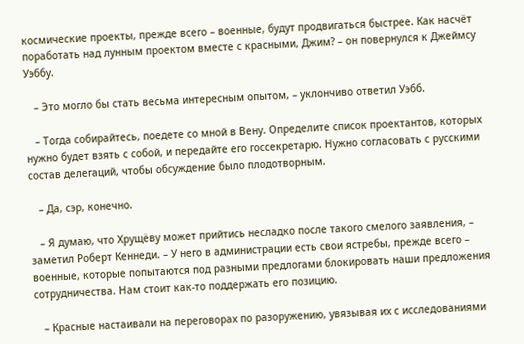космические проекты, прежде всего – военные, будут продвигаться быстрее. Как насчёт поработать над лунным проектом вместе с красными, Джим? – он повернулся к Джеймсу Уэббу.

   – Это могло бы стать весьма интересным опытом, – уклончиво ответил Уэбб.

   – Тогда собирайтесь, поедете со мной в Вену. Определите список проектантов, которых нужно будет взять с собой, и передайте его госсекретарю. Нужно согласовать с русскими состав делегаций, чтобы обсуждение было плодотворным.

   – Да, сэр, конечно.

   – Я думаю, что Хрущёву может прийтись несладко после такого смелого заявления, – заметил Роберт Кеннеди. – У него в администрации есть свои ястребы, прежде всего – военные, которые попытаются под разными предлогами блокировать наши предложения сотрудничества. Нам стоит как-то поддержать его позицию.

   – Красные настаивали на переговорах по разоружению, увязывая их с исследованиями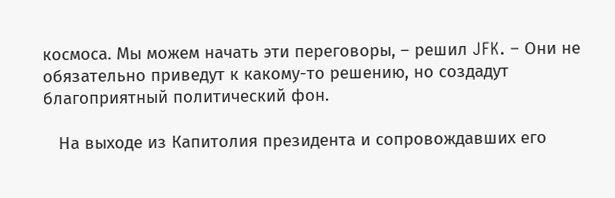космоса. Мы можем начать эти переговоры, – решил JFK. – Они не обязательно приведут к какому-то решению, но создадут благоприятный политический фон.

   На выходе из Капитолия президента и сопровождавших его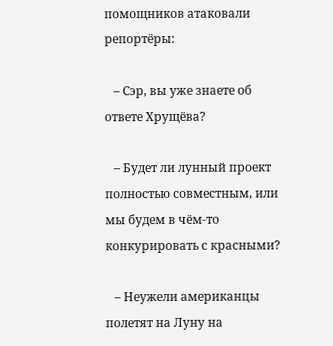помощников атаковали репортёры:

   – Сэр, вы уже знаете об ответе Хрущёва?

   – Будет ли лунный проект полностью совместным, или мы будем в чём-то конкурировать с красными?

   – Неужели американцы полетят на Луну на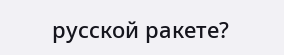русской ракете?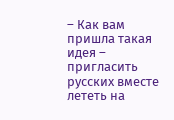– Как вам пришла такая идея – пригласить русских вместе лететь на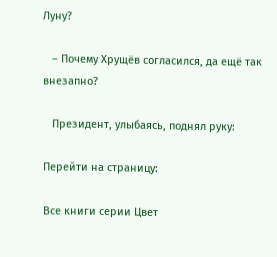Луну?

   – Почему Хрущёв согласился, да ещё так внезапно?

   Президент, улыбаясь, поднял руку:

Перейти на страницу:

Все книги серии Цвет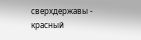сверхдержавы - красный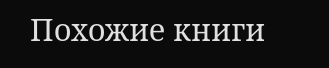Похожие книги